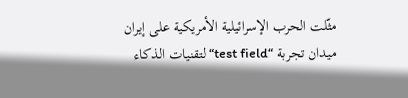مثّلت الحرب الإسرائيلية الأمريكية على إيران ميدان تجربة “test field“ لتقنيات الذكاء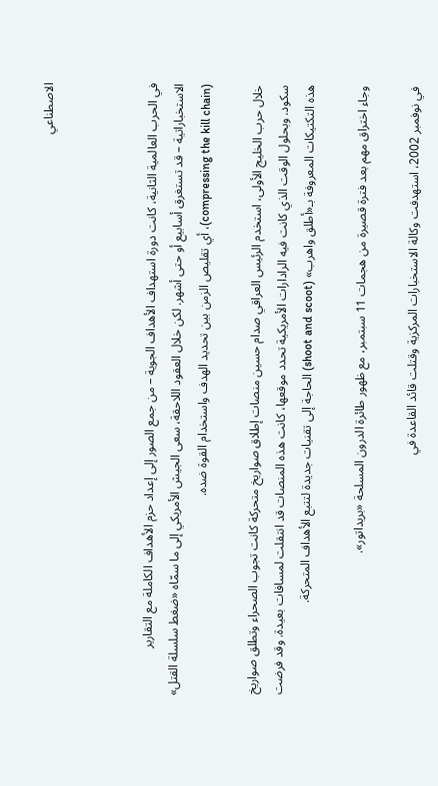الاصطناعي



في الحرب العالمية الثانية، كانت دورة استهداف الأهداف الجوية – من جمع الصور إلى إعداد حزم الأهداف الكاملة مع التقارير الاستخباراتية – قد تستغرق أسابيع أو حتى أشهر. لكن خلال العقود اللاحقة، سعى الجيش الأمريكي إلى ما سمّاه «ضغط سلسلة القتل» (compressing the kill chain)، أي تقليص الزمن بين تحديد الهدف واستخدام القوة ضده.

خلال حرب الخليج الأولى، استخدم الرئيس العراقي صدام حسين منصات إطلاق صواريخ متحركة كانت تجوب الصحراء وتطلق صواريخ سكود. وبحلول الوقت الذي كانت فيه الرادارات الأمريكية تحدد موقعها، كانت هذه المنصات قد انتقلت لمسافات بعيدة. وقد فرضت هذه التكتيكات المعروفة بـ«أطلق واهرب» (shoot and scoot) الحاجة إلى تقنيات جديدة لتتبع الأهداف المتحركة.

وجاء اختراق مهم بعد فترة قصيرة من هجمات 11 سبتمبر، مع ظهور طائرة الدرون المسلحة «بريداتور».

في نوفمبر 2002، استهدفت وكالة الاستخبارات المركزية وقتلت قائد القاعدة في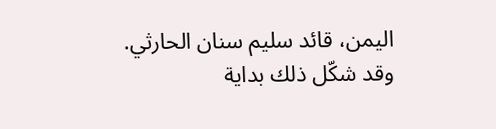اليمن، قائد سليم سنان الحارثي. وقد شكّل ذلك بداية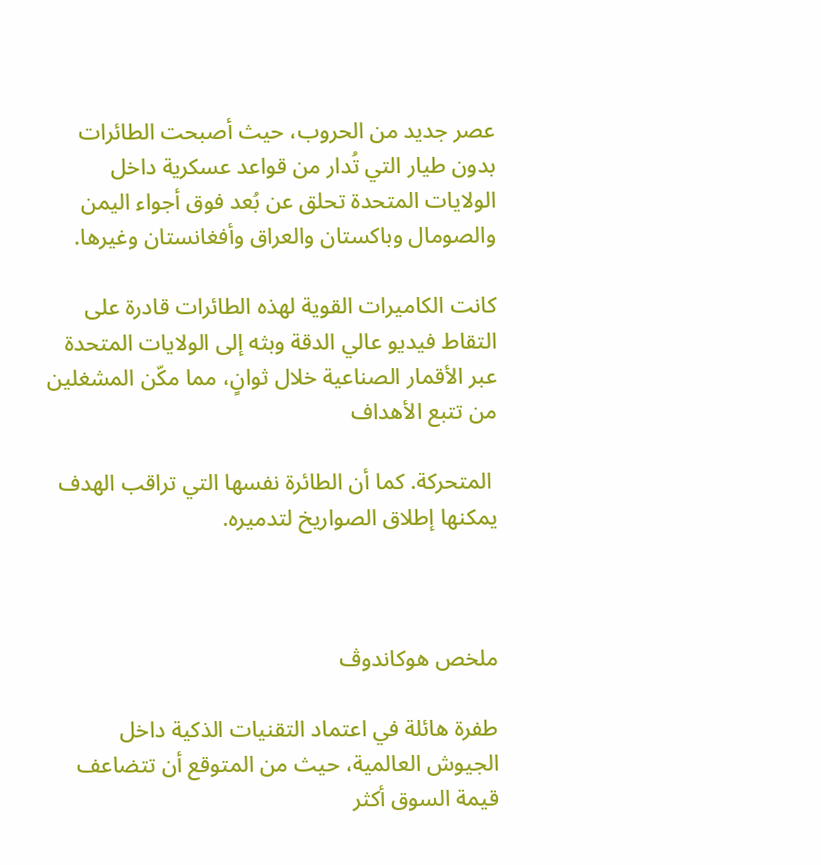عصر جديد من الحروب، حيث أصبحت الطائرات بدون طيار التي تُدار من قواعد عسكرية داخل الولايات المتحدة تحلق عن بُعد فوق أجواء اليمن والصومال وباكستان والعراق وأفغانستان وغيرها.

كانت الكاميرات القوية لهذه الطائرات قادرة على التقاط فيديو عالي الدقة وبثه إلى الولايات المتحدة عبر الأقمار الصناعية خلال ثوانٍ، مما مكّن المشغلين من تتبع الأهداف

 المتحركة. كما أن الطائرة نفسها التي تراقب الهدف يمكنها إطلاق الصواريخ لتدميره.



ملخص هوكاندوڤ

طفرة هائلة في اعتماد التقنيات الذكية داخل الجيوش العالمية، حيث من المتوقع أن تتضاعف قيمة السوق أكثر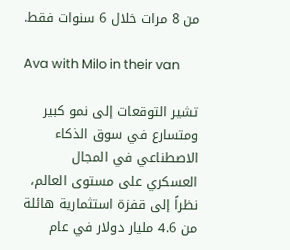من 8 مرات خلال 6 سنوات فقط.

Ava with Milo in their van

تشير التوقعات إلى نمو كبير ومتسارع في سوق الذكاء الاصطناعي في المجال العسكري على مستوى العالم، نظراً إلى قفزة استثمارية هائلة من 4.6 مليار دولار في عام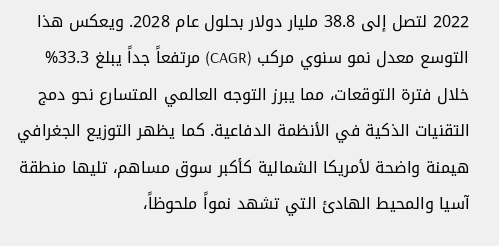2022 لتصل إلى 38.8 مليار دولار بحلول عام 2028. ويعكس هذا التوسع معدل نمو سنوي مركب (CAGR) مرتفعاً جداً يبلغ 33.3% خلال فترة التوقعات، مما يبرز التوجه العالمي المتسارع نحو دمج التقنيات الذكية في الأنظمة الدفاعية. كما يظهر التوزيع الجغرافي هيمنة واضحة لأمريكا الشمالية كأكبر سوق مساهم، تليها منطقة آسيا والمحيط الهادئ التي تشهد نمواً ملحوظاً،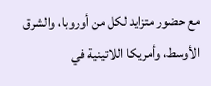مع حضور متزايد لكل من أوروبا، والشرق الأوسط، وأمريكا اللاتينية في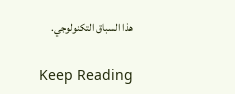هذا السباق التكنولوجي.

Keep Reading